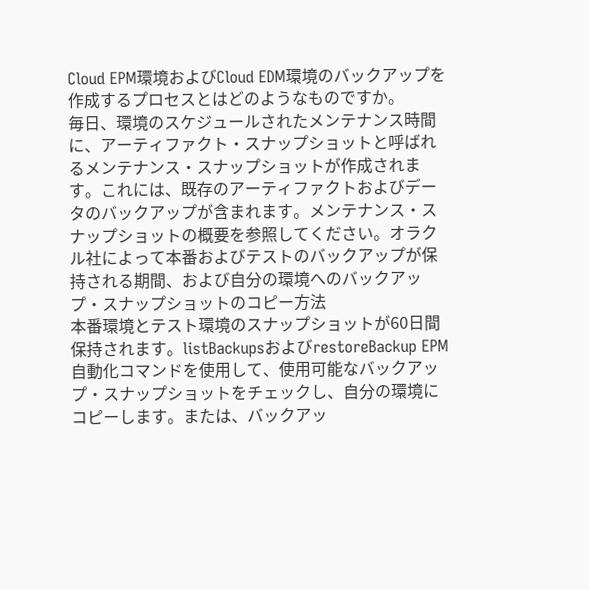Cloud EPM環境およびCloud EDM環境のバックアップを作成するプロセスとはどのようなものですか。
毎日、環境のスケジュールされたメンテナンス時間に、アーティファクト・スナップショットと呼ばれるメンテナンス・スナップショットが作成されます。これには、既存のアーティファクトおよびデータのバックアップが含まれます。メンテナンス・スナップショットの概要を参照してください。オラクル社によって本番およびテストのバックアップが保持される期間、および自分の環境へのバックアップ・スナップショットのコピー方法
本番環境とテスト環境のスナップショットが60日間保持されます。listBackupsおよびrestoreBackup EPM自動化コマンドを使用して、使用可能なバックアップ・スナップショットをチェックし、自分の環境にコピーします。または、バックアッ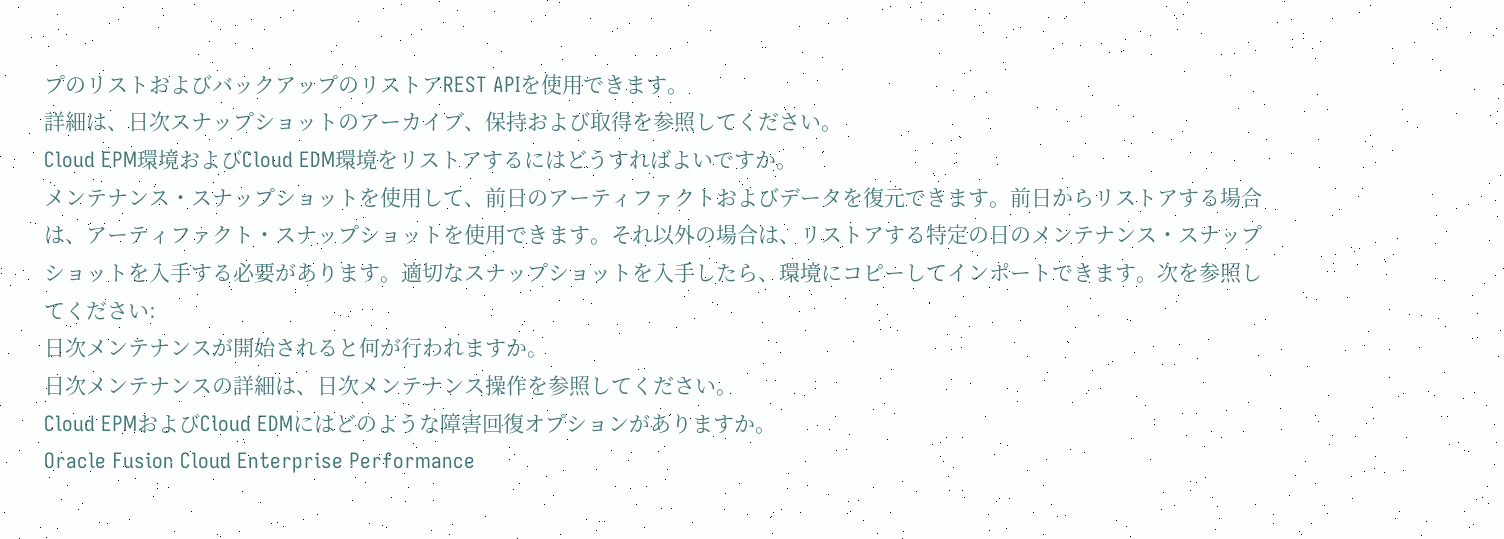プのリストおよびバックアップのリストアREST APIを使用できます。
詳細は、日次スナップショットのアーカイブ、保持および取得を参照してください。
Cloud EPM環境およびCloud EDM環境をリストアするにはどうすればよいですか。
メンテナンス・スナップショットを使用して、前日のアーティファクトおよびデータを復元できます。前日からリストアする場合は、アーティファクト・スナップショットを使用できます。それ以外の場合は、リストアする特定の日のメンテナンス・スナップショットを入手する必要があります。適切なスナップショットを入手したら、環境にコピーしてインポートできます。次を参照してください:
日次メンテナンスが開始されると何が行われますか。
日次メンテナンスの詳細は、日次メンテナンス操作を参照してください。
Cloud EPMおよびCloud EDMにはどのような障害回復オプションがありますか。
Oracle Fusion Cloud Enterprise Performance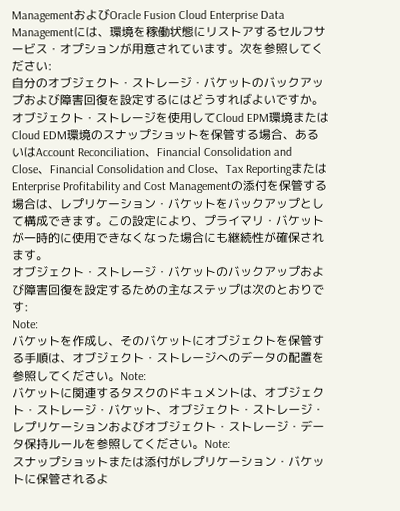ManagementおよびOracle Fusion Cloud Enterprise Data Managementには、環境を稼働状態にリストアするセルフサービス・オプションが用意されています。次を参照してください:
自分のオブジェクト・ストレージ・バケットのバックアップおよび障害回復を設定するにはどうすればよいですか。
オブジェクト・ストレージを使用してCloud EPM環境またはCloud EDM環境のスナップショットを保管する場合、あるいはAccount Reconciliation、Financial Consolidation and Close、Financial Consolidation and Close、Tax ReportingまたはEnterprise Profitability and Cost Managementの添付を保管する場合は、レプリケーション・バケットをバックアップとして構成できます。この設定により、プライマリ・バケットが一時的に使用できなくなった場合にも継続性が確保されます。
オブジェクト・ストレージ・バケットのバックアップおよび障害回復を設定するための主なステップは次のとおりです:
Note:
バケットを作成し、そのバケットにオブジェクトを保管する手順は、オブジェクト・ストレージへのデータの配置を参照してください。Note:
バケットに関連するタスクのドキュメントは、オブジェクト・ストレージ・バケット、オブジェクト・ストレージ・レプリケーションおよびオブジェクト・ストレージ・データ保持ルールを参照してください。Note:
スナップショットまたは添付がレプリケーション・バケットに保管されるよ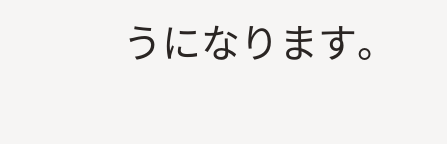うになります。